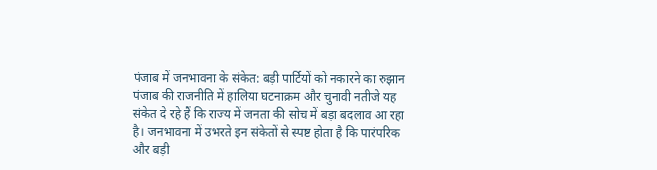पंजाब में जनभावना के संकेत: बड़ी पार्टियों को नकारने का रुझान
पंजाब की राजनीति में हालिया घटनाक्रम और चुनावी नतीजे यह संकेत दे रहे हैं कि राज्य में जनता की सोच में बड़ा बदलाव आ रहा है। जनभावना में उभरते इन संकेतों से स्पष्ट होता है कि पारंपरिक और बड़ी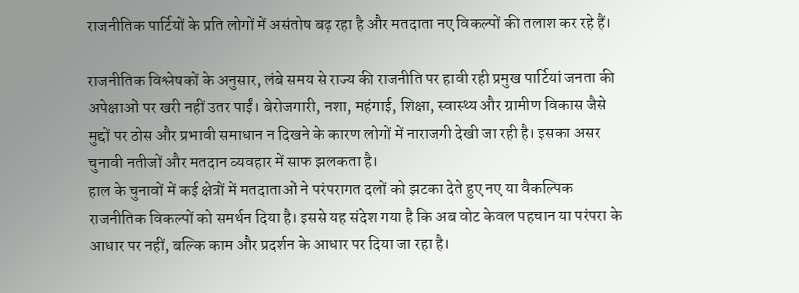राजनीतिक पार्टियों के प्रति लोगों में असंतोष बढ़ रहा है और मतदाता नए विकल्पों की तलाश कर रहे हैं।

राजनीतिक विश्लेषकों के अनुसार, लंबे समय से राज्य की राजनीति पर हावी रही प्रमुख पार्टियां जनता की अपेक्षाओं पर खरी नहीं उतर पाईं। बेरोजगारी, नशा, महंगाई, शिक्षा, स्वास्थ्य और ग्रामीण विकास जैसे मुद्दों पर ठोस और प्रभावी समाधान न दिखने के कारण लोगों में नाराजगी देखी जा रही है। इसका असर चुनावी नतीजों और मतदान व्यवहार में साफ झलकता है।
हाल के चुनावों में कई क्षेत्रों में मतदाताओं ने परंपरागत दलों को झटका देते हुए नए या वैकल्पिक राजनीतिक विकल्पों को समर्थन दिया है। इससे यह संदेश गया है कि अब वोट केवल पहचान या परंपरा के आधार पर नहीं, बल्कि काम और प्रदर्शन के आधार पर दिया जा रहा है।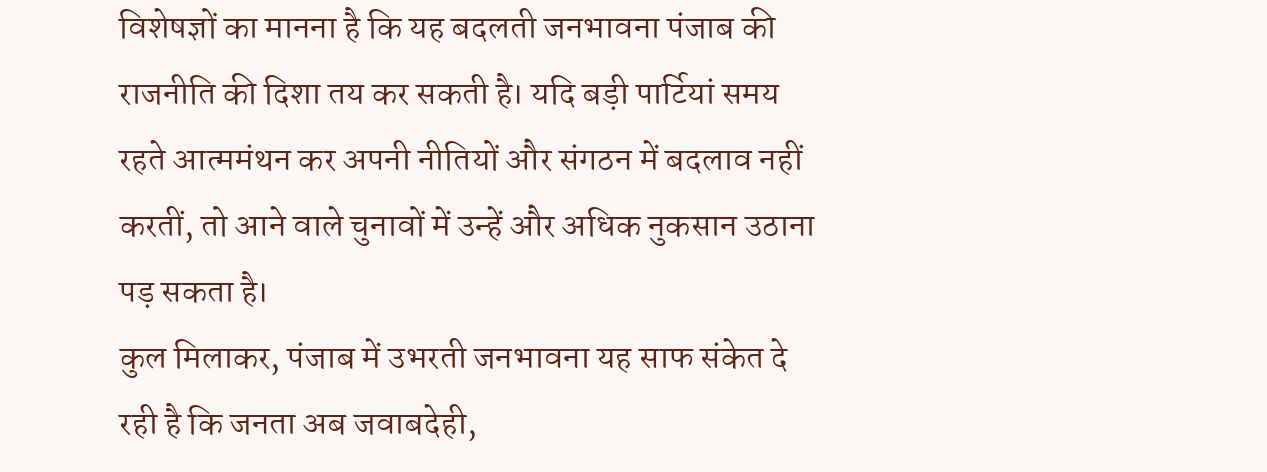विशेषज्ञों का मानना है कि यह बदलती जनभावना पंजाब की राजनीति की दिशा तय कर सकती है। यदि बड़ी पार्टियां समय रहते आत्ममंथन कर अपनी नीतियों और संगठन में बदलाव नहीं करतीं, तो आने वाले चुनावों में उन्हें और अधिक नुकसान उठाना पड़ सकता है।
कुल मिलाकर, पंजाब में उभरती जनभावना यह साफ संकेत दे रही है कि जनता अब जवाबदेही,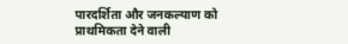पारदर्शिता और जनकल्याण को प्राथमिकता देने वाली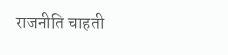राजनीति चाहती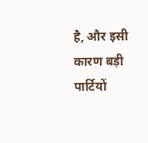है, और इसी कारण बड़ी पार्टियों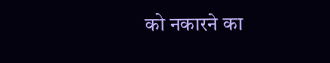को नकारने का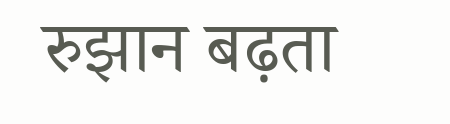रुझान बढ़ता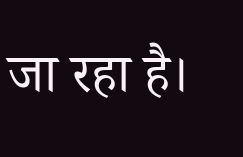जा रहा है।